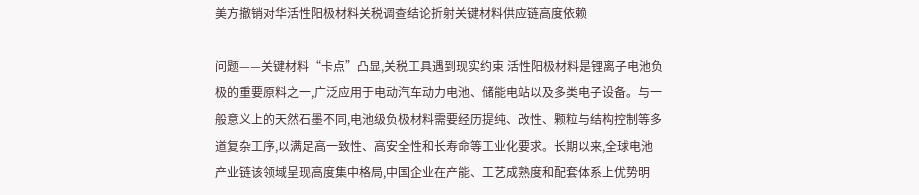美方撤销对华活性阳极材料关税调查结论折射关键材料供应链高度依赖

问题——关键材料“卡点”凸显,关税工具遇到现实约束 活性阳极材料是锂离子电池负极的重要原料之一,广泛应用于电动汽车动力电池、储能电站以及多类电子设备。与一般意义上的天然石墨不同,电池级负极材料需要经历提纯、改性、颗粒与结构控制等多道复杂工序,以满足高一致性、高安全性和长寿命等工业化要求。长期以来,全球电池产业链该领域呈现高度集中格局,中国企业在产能、工艺成熟度和配套体系上优势明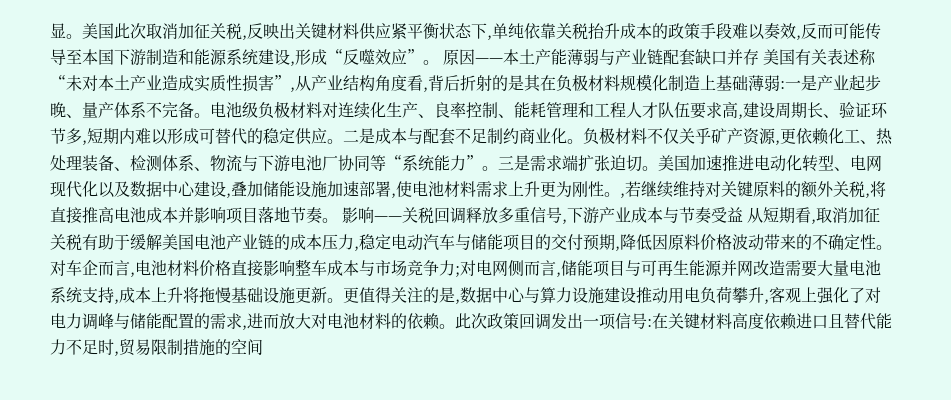显。美国此次取消加征关税,反映出关键材料供应紧平衡状态下,单纯依靠关税抬升成本的政策手段难以奏效,反而可能传导至本国下游制造和能源系统建设,形成“反噬效应”。 原因——本土产能薄弱与产业链配套缺口并存 美国有关表述称“未对本土产业造成实质性损害”,从产业结构角度看,背后折射的是其在负极材料规模化制造上基础薄弱:一是产业起步晚、量产体系不完备。电池级负极材料对连续化生产、良率控制、能耗管理和工程人才队伍要求高,建设周期长、验证环节多,短期内难以形成可替代的稳定供应。二是成本与配套不足制约商业化。负极材料不仅关乎矿产资源,更依赖化工、热处理装备、检测体系、物流与下游电池厂协同等“系统能力”。三是需求端扩张迫切。美国加速推进电动化转型、电网现代化以及数据中心建设,叠加储能设施加速部署,使电池材料需求上升更为刚性。,若继续维持对关键原料的额外关税,将直接推高电池成本并影响项目落地节奏。 影响——关税回调释放多重信号,下游产业成本与节奏受益 从短期看,取消加征关税有助于缓解美国电池产业链的成本压力,稳定电动汽车与储能项目的交付预期,降低因原料价格波动带来的不确定性。对车企而言,电池材料价格直接影响整车成本与市场竞争力;对电网侧而言,储能项目与可再生能源并网改造需要大量电池系统支持,成本上升将拖慢基础设施更新。更值得关注的是,数据中心与算力设施建设推动用电负荷攀升,客观上强化了对电力调峰与储能配置的需求,进而放大对电池材料的依赖。此次政策回调发出一项信号:在关键材料高度依赖进口且替代能力不足时,贸易限制措施的空间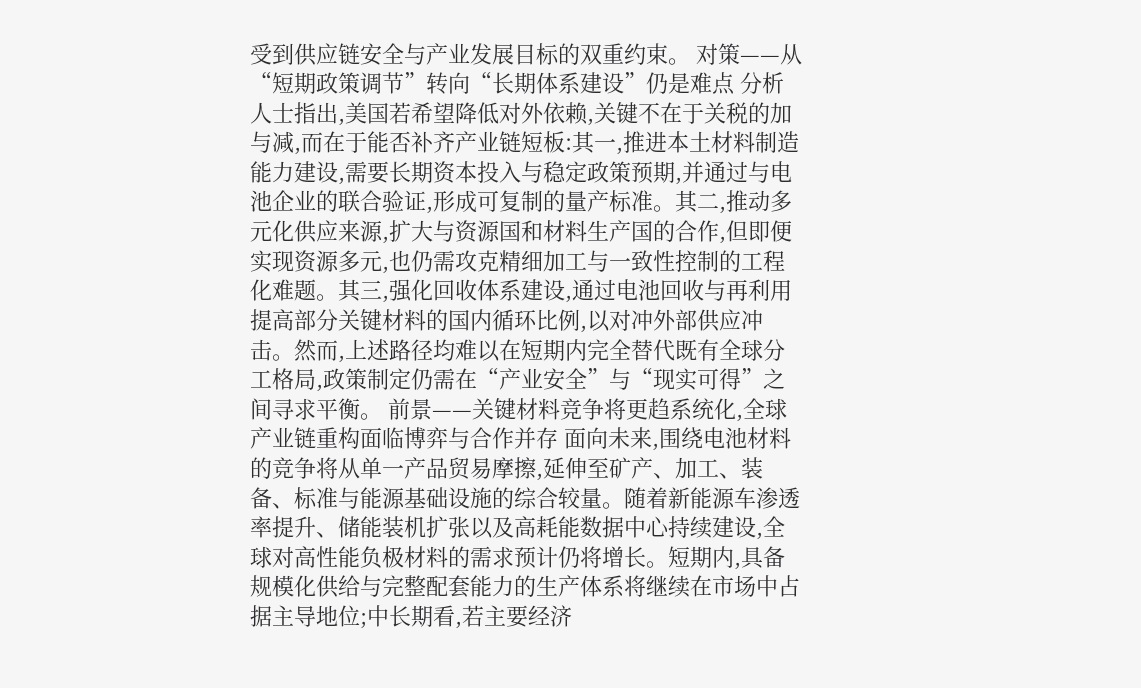受到供应链安全与产业发展目标的双重约束。 对策——从“短期政策调节”转向“长期体系建设”仍是难点 分析人士指出,美国若希望降低对外依赖,关键不在于关税的加与减,而在于能否补齐产业链短板:其一,推进本土材料制造能力建设,需要长期资本投入与稳定政策预期,并通过与电池企业的联合验证,形成可复制的量产标准。其二,推动多元化供应来源,扩大与资源国和材料生产国的合作,但即便实现资源多元,也仍需攻克精细加工与一致性控制的工程化难题。其三,强化回收体系建设,通过电池回收与再利用提高部分关键材料的国内循环比例,以对冲外部供应冲击。然而,上述路径均难以在短期内完全替代既有全球分工格局,政策制定仍需在“产业安全”与“现实可得”之间寻求平衡。 前景——关键材料竞争将更趋系统化,全球产业链重构面临博弈与合作并存 面向未来,围绕电池材料的竞争将从单一产品贸易摩擦,延伸至矿产、加工、装备、标准与能源基础设施的综合较量。随着新能源车渗透率提升、储能装机扩张以及高耗能数据中心持续建设,全球对高性能负极材料的需求预计仍将增长。短期内,具备规模化供给与完整配套能力的生产体系将继续在市场中占据主导地位;中长期看,若主要经济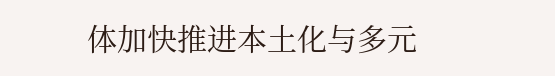体加快推进本土化与多元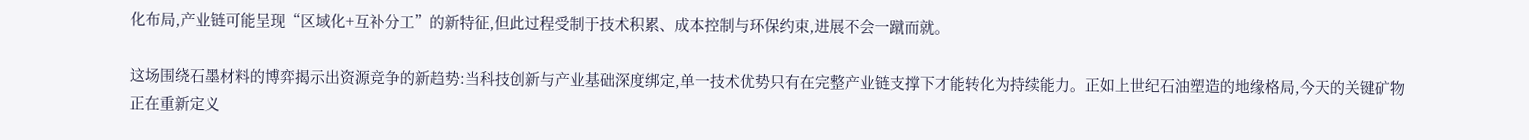化布局,产业链可能呈现“区域化+互补分工”的新特征,但此过程受制于技术积累、成本控制与环保约束,进展不会一蹴而就。

这场围绕石墨材料的博弈揭示出资源竞争的新趋势:当科技创新与产业基础深度绑定,单一技术优势只有在完整产业链支撑下才能转化为持续能力。正如上世纪石油塑造的地缘格局,今天的关键矿物正在重新定义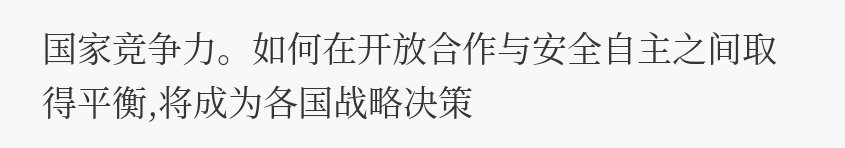国家竞争力。如何在开放合作与安全自主之间取得平衡,将成为各国战略决策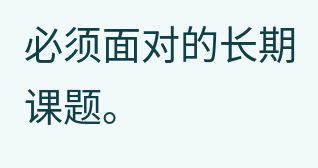必须面对的长期课题。